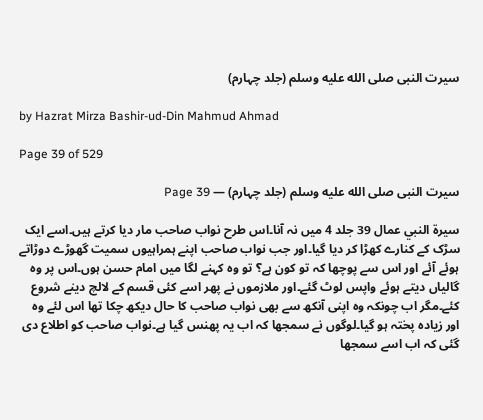سیرت النبی صلى الله عليه وسلم (جلد چہارم)

by Hazrat Mirza Bashir-ud-Din Mahmud Ahmad

Page 39 of 529

سیرت النبی صلى الله عليه وسلم (جلد چہارم) — Page 39

سيرة النبي عمال 39 جلد 4 میں نہ آنا۔اس طرح نواب صاحب مار دیا کرتے ہیں۔اسے ایک سڑک کے کنارے کھڑا کر دیا گیا۔اور جب نواب صاحب اپنے ہمراہیوں سمیت گھوڑے دوڑاتے ہوئے آئے اور اس سے پوچھا کہ تو کون ہے؟ تو وہ کہنے لگا میں امام حسن ہوں۔اس پر وہ گالیاں دیتے ہوئے واپس لوٹ گئے۔اور ملازموں نے پھر اسے کئی قسم کے لالچ دینے شروع کئے۔مگر اب چونکہ وہ اپنی آنکھ سے بھی نواب صاحب کا حال دیکھ چکا تھا اس لئے وہ اور زیادہ پختہ ہو گیا۔لوگوں نے سمجھا کہ اب یہ پھنس گیا ہے۔نواب صاحب کو اطلاع دی گئی کہ اب اسے سمجھا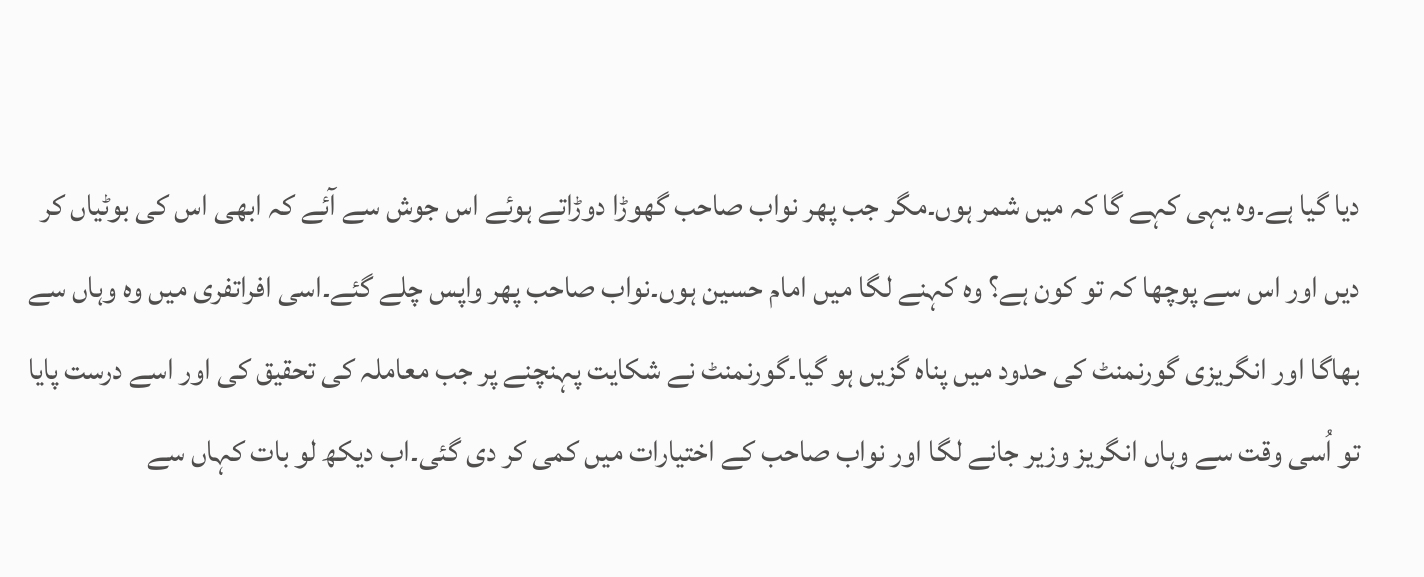دیا گیا ہے۔وہ یہی کہے گا کہ میں شمر ہوں۔مگر جب پھر نواب صاحب گھوڑا دوڑاتے ہوئے اس جوش سے آئے کہ ابھی اس کی بوٹیاں کر دیں اور اس سے پوچھا کہ تو کون ہے؟ وہ کہنے لگا میں امام حسین ہوں۔نواب صاحب پھر واپس چلے گئے۔اسی افراتفری میں وہ وہاں سے بھاگا اور انگریزی گورنمنٹ کی حدود میں پناہ گزیں ہو گیا۔گورنمنٹ نے شکایت پہنچنے پر جب معاملہ کی تحقیق کی اور اسے درست پایا تو اُسی وقت سے وہاں انگریز وزیر جانے لگا اور نواب صاحب کے اختیارات میں کمی کر دی گئی۔اب دیکھ لو بات کہاں سے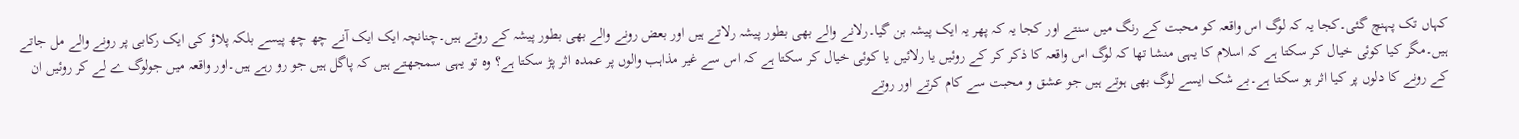کہاں تک پہنچ گئی۔کجا یہ کہ لوگ اس واقعہ کو محبت کے رنگ میں سنتے اور کجا یہ کہ پھر یہ ایک پیشہ بن گیا۔رلانے والے بھی بطور پیشہ رلاتے ہیں اور بعض رونے والے بھی بطور پیشہ کے روتے ہیں۔چنانچہ ایک ایک آنے چھ چھ پیسے بلکہ پلاؤ کی ایک رکابی پر رونے والے مل جاتے ہیں۔مگر کیا کوئی خیال کر سکتا ہے کہ اسلام کا یہی منشا تھا کہ لوگ اس واقعہ کا ذکر کر کے روئیں یا رلائیں یا کوئی خیال کر سکتا ہے کہ اس سے غیر مذاہب والوں پر عمدہ اثر پڑ سکتا ہے؟ وہ تو یہی سمجھتے ہیں کہ پاگل ہیں جو رو رہے ہیں۔اور واقعہ میں جولوگ ے لے کر روئیں ان کے رونے کا دلوں پر کیا اثر ہو سکتا ہے۔بے شک ایسے لوگ بھی ہوتے ہیں جو عشق و محبت سے کام کرتے اور روتے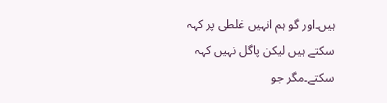ہیں۔اور گو ہم انہیں غلطی پر کہہ سکتے ہیں لیکن پاگل نہیں کہہ سکتے۔مگر جو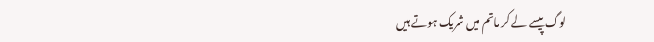لوگ پیسے لے کر ماتم میں شریک ہوتے ہیں